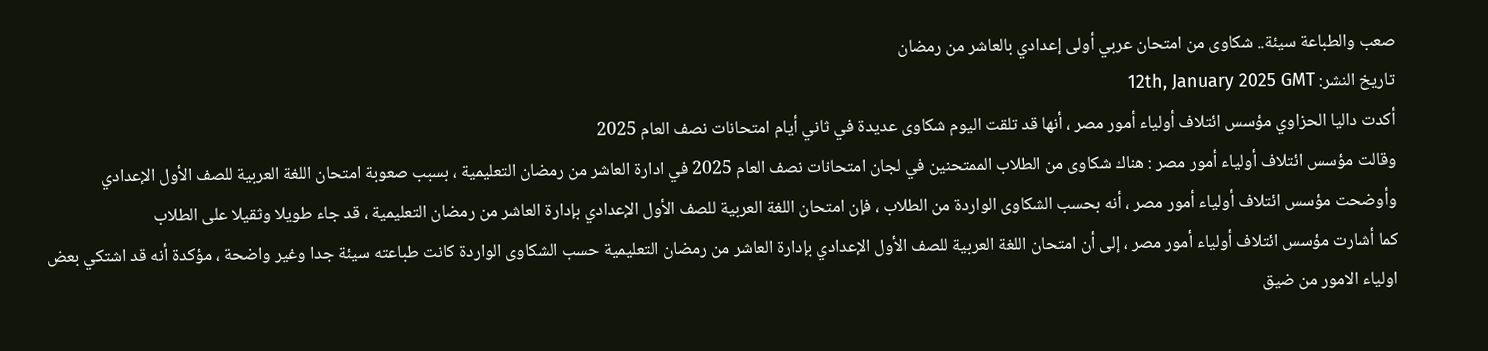صعب والطباعة سيئة.. شكاوى من امتحان عربي أولى إعدادي بالعاشر من رمضان
تاريخ النشر: 12th, January 2025 GMT
أكدت داليا الحزاوي مؤسس ائتلاف أولياء أمور مصر ، أنها قد تلقت اليوم شكاوى عديدة في ثاني أيام امتحانات نصف العام 2025
وقالت مؤسس ائتلاف أولياء أمور مصر : هناك شكاوى من الطلاب الممتحنين في لجان امتحانات نصف العام 2025 في ادارة العاشر من رمضان التعليمية ، بسبب صعوبة امتحان اللغة العربية للصف الأول الإعدادي
وأوضحت مؤسس ائتلاف أولياء أمور مصر ، أنه بحسب الشكاوى الواردة من الطلاب ، فإن امتحان اللغة العربية للصف الأول الإعدادي بإدارة العاشر من رمضان التعليمية ، قد جاء طويلا وثقيلا على الطلاب
كما أشارت مؤسس ائتلاف أولياء أمور مصر ، إلى أن امتحان اللغة العربية للصف الأول الإعدادي بإدارة العاشر من رمضان التعليمية حسب الشكاوى الواردة كانت طباعته سيئة جدا وغير واضحة ، مؤكدة أنه قد اشتكي بعض اولياء الامور من ضيق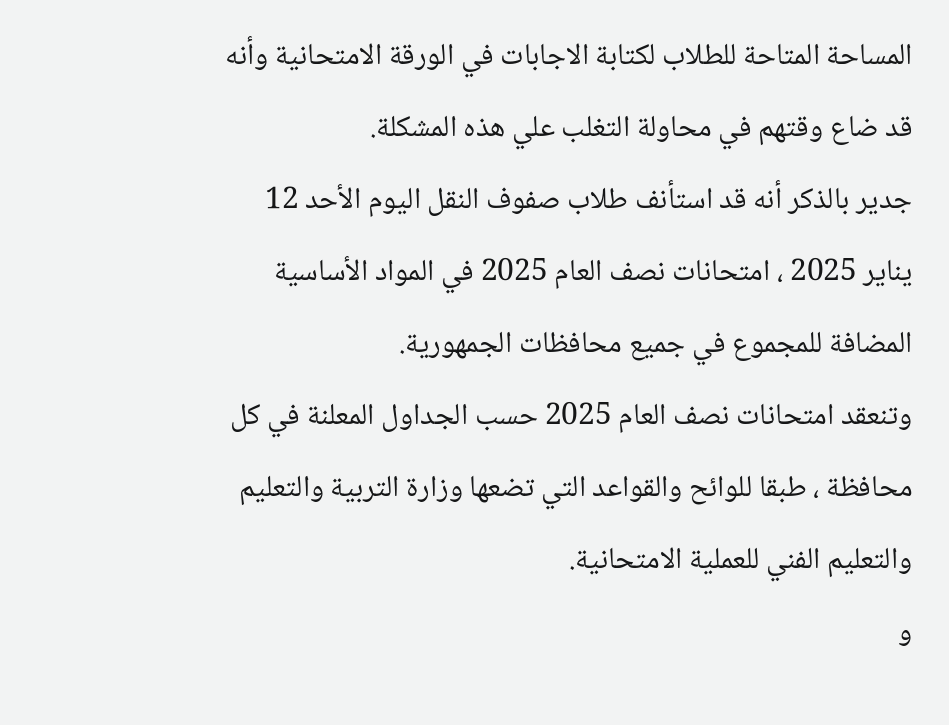المساحة المتاحة للطلاب لكتابة الاجابات في الورقة الامتحانية وأنه قد ضاع وقتهم في محاولة التغلب علي هذه المشكلة.
جدير بالذكر أنه قد استأنف طلاب صفوف النقل اليوم الأحد 12 يناير 2025 ، امتحانات نصف العام 2025 في المواد الأساسية المضافة للمجموع في جميع محافظات الجمهورية.
وتنعقد امتحانات نصف العام 2025 حسب الجداول المعلنة في كل محافظة ، طبقا للوائح والقواعد التي تضعها وزارة التربية والتعليم والتعليم الفني للعملية الامتحانية.
و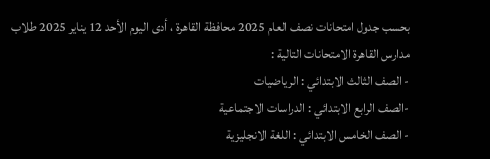بحسب جدول امتحانات نصف العام 2025 محافظة القاهرة ، أدى اليوم الأحد 12 يناير 2025 طلاب مدارس القاهرة الامتحانات التالية :
- الصف الثالث الابتدائي : الرياضيات
-الصف الرابع الابتدائي : الدراسات الاجتماعية
- الصف الخامس الابتدائي : اللغة الانجليزية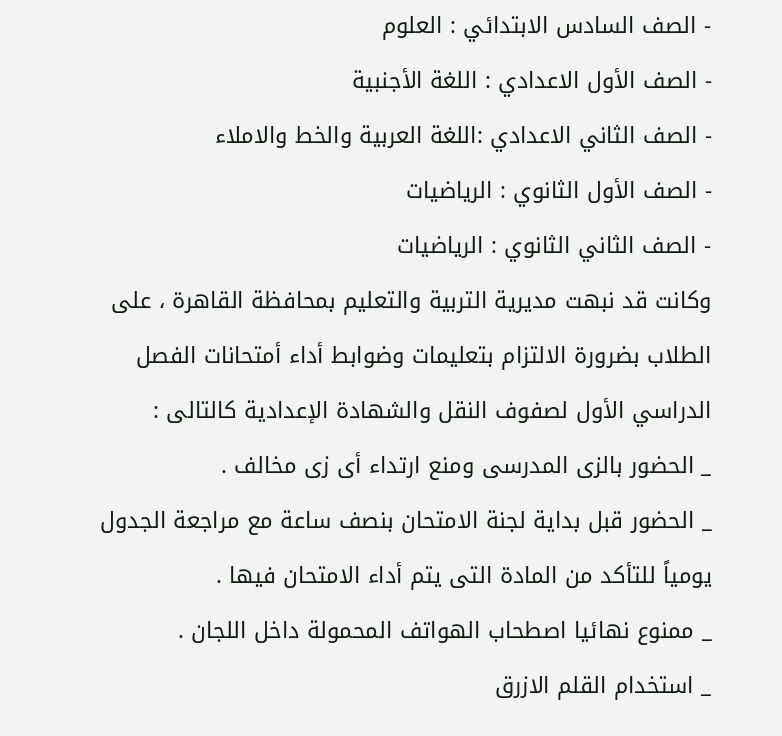- الصف السادس الابتدائي : العلوم
- الصف الأول الاعدادي : اللغة الأجنبية
- الصف الثاني الاعدادي :اللغة العربية والخط والاملاء
- الصف الأول الثانوي : الرياضيات
- الصف الثاني الثانوي : الرياضيات
وكانت قد نبهت مديرية التربية والتعليم بمحافظة القاهرة ، على الطلاب بضرورة الالتزام بتعليمات وضوابط أداء أمتحانات الفصل الدراسي الأول لصفوف النقل والشهادة الإعدادية كالتالى :
_ الحضور بالزى المدرسى ومنع ارتداء أى زى مخالف .
_ الحضور قبل بداية لجنة الامتحان بنصف ساعة مع مراجعة الجدول يومياً للتأكد من المادة التى يتم أداء الامتحان فيها .
_ ممنوع نهائيا اصطحاب الهواتف المحمولة داخل اللجان .
_ استخدام القلم الازرق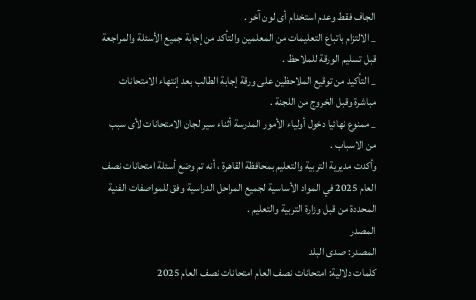الجاف فقط وعدم استخدام أى لون آخر .
_ الالتزام باتباع التعليمات من المعلمين والتأكد من إجابة جميع الأسئلة والمراجعة قبل تسليم الورقة للملاحظ .
_ التأكيد من توقيع الملاحظين على ورقة إجابة الطالب بعد إنتهاء الامتحانات مباشرة وقبل الخروج من اللجنة .
_ ممنوع نهائيا دخول أولياء الأمور المدرسة أثناء سير لجان الامتحانات لأى سبب من الاسباب .
وأكدت مديرية التربية والتعليم بمحافظة القاهرة ، أنه تم وضع أسئلة امتحانات نصف العام 2025 في المواد الأساسية لجميع المراحل الدراسية وفق للمواصفات الفنية المحددة من قبل وزارة التربية والتعليم .
المصدر
المصدر: صدى البلد
كلمات دلالية: امتحانات نصف العام امتحانات نصف العام 2025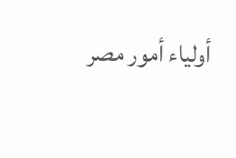أولياء أمور مصر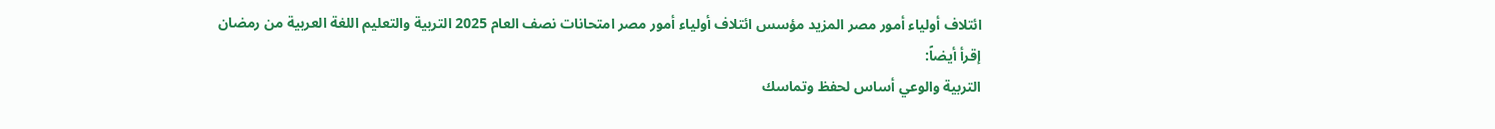ائتلاف أولياء أمور مصر المزيد مؤسس ائتلاف أولیاء أمور مصر امتحانات نصف العام 2025 التربیة والتعلیم اللغة العربیة من رمضان
إقرأ أيضاً:
التربية والوعي أساس لحفظ وتماسك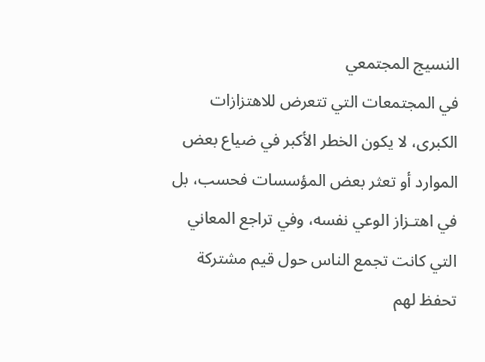النسيج المجتمعي
في المجتمعات التي تتعرض للاهتزازات الكبرى، لا يكون الخطر الأكبر في ضياع بعض الموارد أو تعثر بعض المؤسسات فحسب، بل في اهتـزاز الوعي نفسه، وفي تراجع المعاني التي كانت تجمع الناس حول قيم مشتركة تحفظ لهم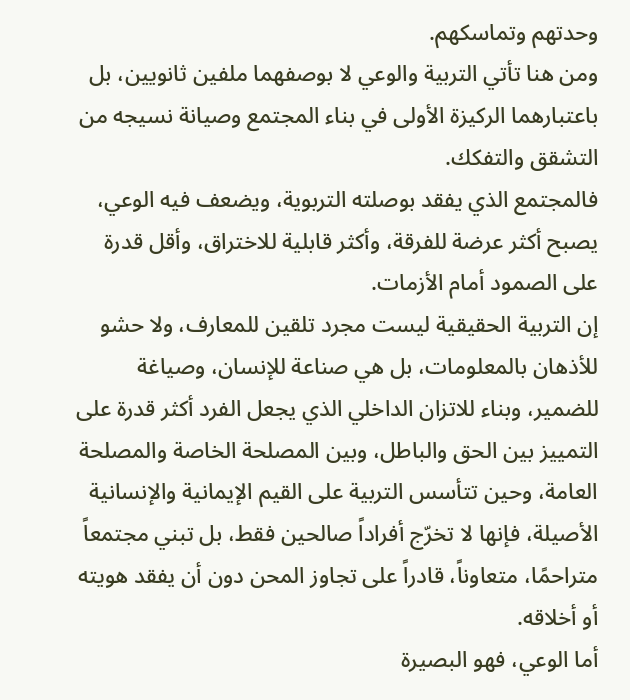وحدتهم وتماسكهم.
ومن هنا تأتي التربية والوعي لا بوصفهما ملفين ثانويين، بل باعتبارهما الركيزة الأولى في بناء المجتمع وصيانة نسيجه من التشقق والتفكك.
فالمجتمع الذي يفقد بوصلته التربوية، ويضعف فيه الوعي، يصبح أكثر عرضة للفرقة، وأكثر قابلية للاختراق، وأقل قدرة على الصمود أمام الأزمات.
إن التربية الحقيقية ليست مجرد تلقين للمعارف، ولا حشو للأذهان بالمعلومات، بل هي صناعة للإنسان، وصياغة للضمير، وبناء للاتزان الداخلي الذي يجعل الفرد أكثر قدرة على التمييز بين الحق والباطل، وبين المصلحة الخاصة والمصلحة العامة، وحين تتأسس التربية على القيم الإيمانية والإنسانية الأصيلة، فإنها لا تخرّج أفراداً صالحين فقط، بل تبني مجتمعاً متراحمًا، متعاوناً، قادراً على تجاوز المحن دون أن يفقد هويته أو أخلاقه.
أما الوعي، فهو البصيرة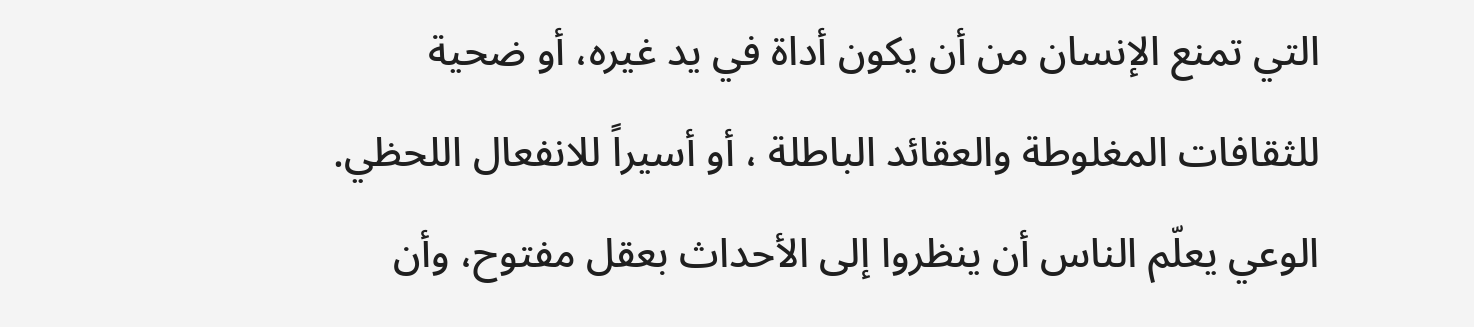التي تمنع الإنسان من أن يكون أداة في يد غيره، أو ضحية للثقافات المغلوطة والعقائد الباطلة ، أو أسيراً للانفعال اللحظي.
الوعي يعلّم الناس أن ينظروا إلى الأحداث بعقل مفتوح، وأن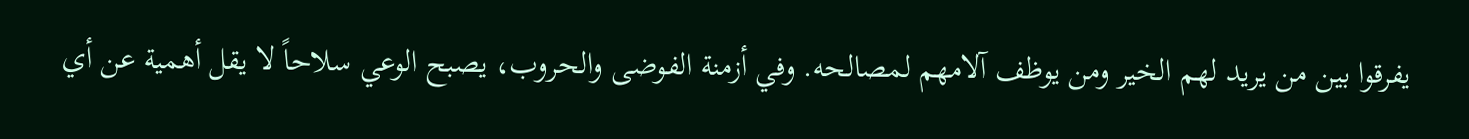يفرقوا بين من يريد لهم الخير ومن يوظف آلامهم لمصالحه. وفي أزمنة الفوضى والحروب، يصبح الوعي سلاحاً لا يقل أهمية عن أي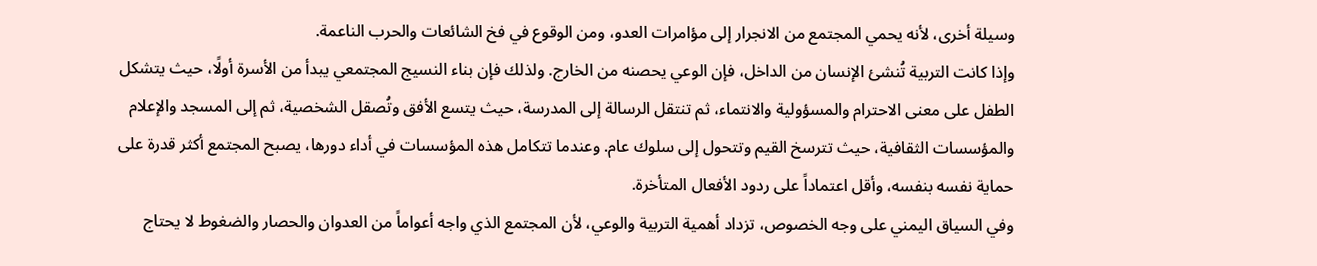وسيلة أخرى، لأنه يحمي المجتمع من الانجرار إلى مؤامرات العدو، ومن الوقوع في فخ الشائعات والحرب الناعمة.
وإذا كانت التربية تُنشئ الإنسان من الداخل، فإن الوعي يحصنه من الخارج. ولذلك فإن بناء النسيج المجتمعي يبدأ من الأسرة أولًا، حيث يتشكل الطفل على معنى الاحترام والمسؤولية والانتماء، ثم تنتقل الرسالة إلى المدرسة، حيث يتسع الأفق وتُصقل الشخصية، ثم إلى المسجد والإعلام والمؤسسات الثقافية، حيث تترسخ القيم وتتحول إلى سلوك عام. وعندما تتكامل هذه المؤسسات في أداء دورها، يصبح المجتمع أكثر قدرة على حماية نفسه بنفسه، وأقل اعتماداً على ردود الأفعال المتأخرة.
وفي السياق اليمني على وجه الخصوص، تزداد أهمية التربية والوعي، لأن المجتمع الذي واجه أعواماً من العدوان والحصار والضغوط لا يحتاج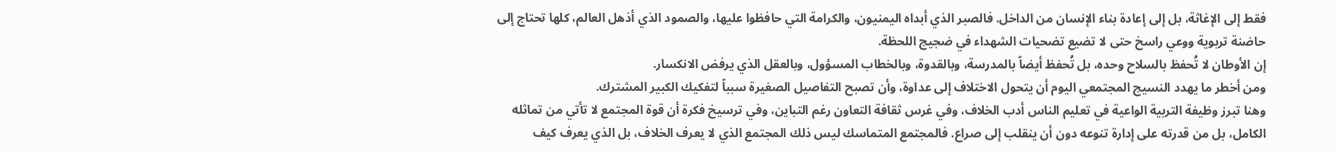فقط إلى الإغاثة، بل إلى إعادة بناء الإنسان من الداخل. فالصبر الذي أبداه اليمنيون، والكرامة التي حافظوا عليها، والصمود الذي أذهل العالم، كلها تحتاج إلى حاضنة تربوية ووعي راسخ حتى لا تضيع تضحيات الشهداء في ضجيج اللحظة.
إن الأوطان لا تُحفظ بالسلاح وحده، بل تُحفظ أيضاً بالمدرسة، وبالقدوة، وبالخطاب المسؤول، وبالعقل الذي يرفض الانكسار.
ومن أخطر ما يهدد النسيج المجتمعي اليوم أن يتحول الاختلاف إلى عداوة، وأن تصبح التفاصيل الصغيرة سبباً لتفكيك الكبير المشترك.
وهنا تبرز وظيفة التربية الواعية في تعليم الناس أدب الخلاف، وفي غرس ثقافة التعاون رغم التباين، وفي ترسيخ فكرة أن قوة المجتمع لا تأتي من تماثله الكامل، بل من قدرته على إدارة تنوعه دون أن ينقلب إلى صراع. فالمجتمع المتماسك ليس ذلك المجتمع الذي لا يعرف الخلاف، بل الذي يعرف كيف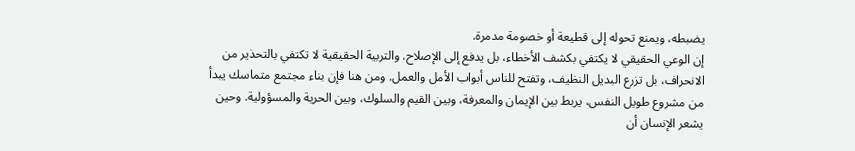يضبطه، ويمنع تحوله إلى قطيعة أو خصومة مدمرة.
إن الوعي الحقيقي لا يكتفي بكشف الأخطاء، بل يدفع إلى الإصلاح. والتربية الحقيقية لا تكتفي بالتحذير من الانحراف، بل تزرع البديل النظيف، وتفتح للناس أبواب الأمل والعمل. ومن هنا فإن بناء مجتمع متماسك يبدأ من مشروع طويل النفس، يربط بين الإيمان والمعرفة، وبين القيم والسلوك، وبين الحرية والمسؤولية. وحين يشعر الإنسان أن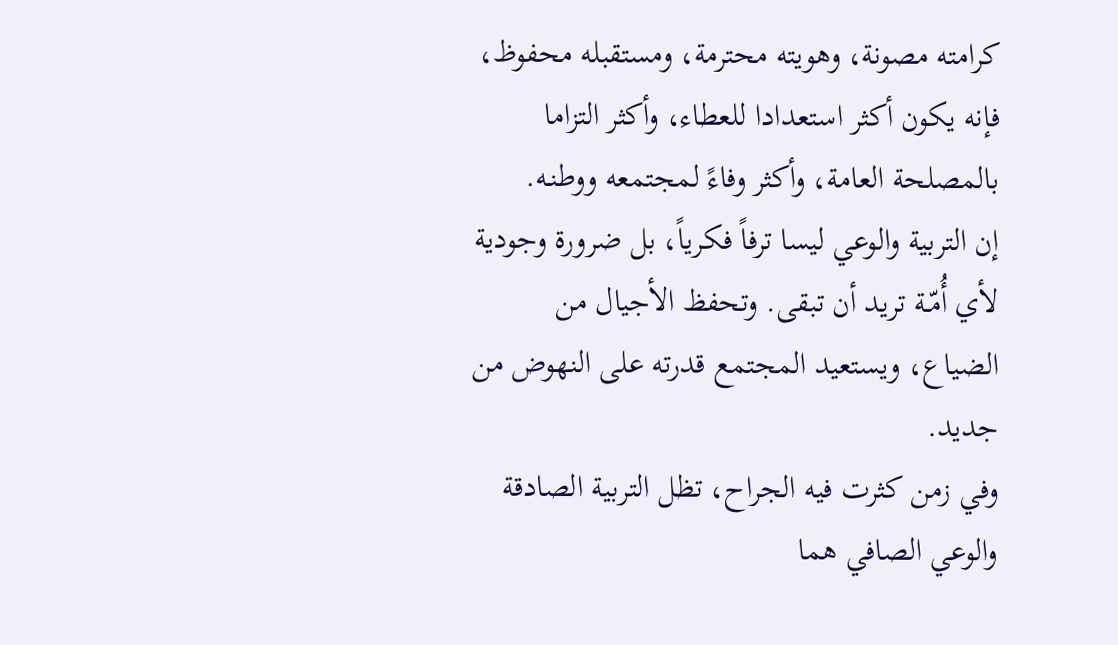كرامته مصونة، وهويته محترمة، ومستقبله محفوظ، فإنه يكون أكثر استعدادا للعطاء، وأكثر التزاما بالمصلحة العامة، وأكثر وفاءً لمجتمعه ووطنـه.
إن التربية والوعي ليسا ترفاً فكرياً، بل ضرورة وجودية لأي أُمّـة تريد أن تبقى. وتحفظ الأجيال من الضياع، ويستعيد المجتمع قدرته على النهوض من جديد.
وفي زمن كثرت فيه الجراح، تظل التربية الصادقة والوعي الصافي هما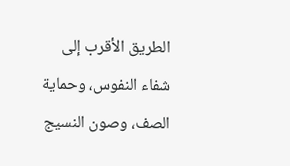الطريق الأقرب إلى شفاء النفوس، وحماية الصف، وصون النسيج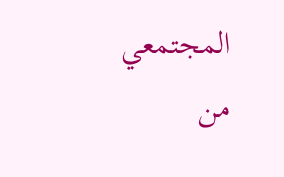المجتمعي من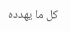كل ما يهدده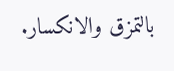بالتمزق والانكسار.